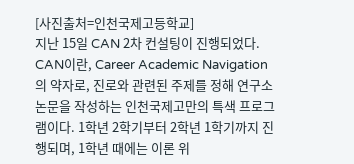[사진출처=인천국제고등학교]
지난 15일 CAN 2차 컨설팅이 진행되었다.
CAN이란, Career Academic Navigation의 약자로, 진로와 관련된 주제를 정해 연구소논문을 작성하는 인천국제고만의 특색 프로그램이다. 1학년 2학기부터 2학년 1학기까지 진행되며, 1학년 때에는 이론 위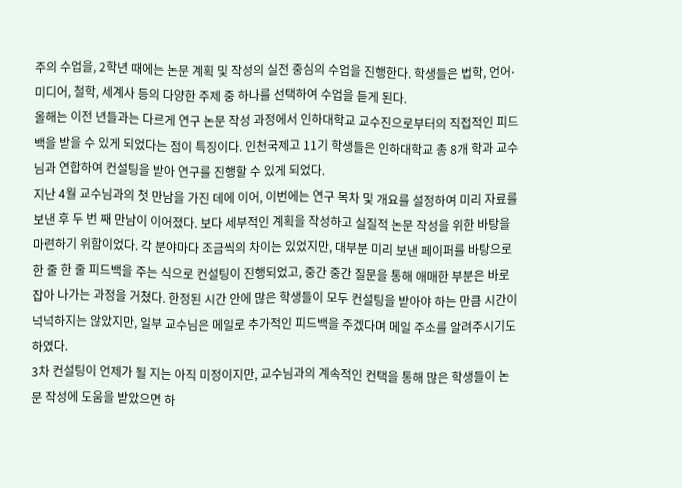주의 수업을, 2학년 때에는 논문 계획 및 작성의 실전 중심의 수업을 진행한다. 학생들은 법학, 언어⋅미디어, 철학, 세계사 등의 다양한 주제 중 하나를 선택하여 수업을 듣게 된다.
올해는 이전 년들과는 다르게 연구 논문 작성 과정에서 인하대학교 교수진으로부터의 직접적인 피드백을 받을 수 있게 되었다는 점이 특징이다. 인천국제고 11기 학생들은 인하대학교 총 8개 학과 교수님과 연합하여 컨설팅을 받아 연구를 진행할 수 있게 되었다.
지난 4월 교수님과의 첫 만남을 가진 데에 이어, 이번에는 연구 목차 및 개요를 설정하여 미리 자료를 보낸 후 두 번 째 만남이 이어졌다. 보다 세부적인 계획을 작성하고 실질적 논문 작성을 위한 바탕을 마련하기 위함이었다. 각 분야마다 조금씩의 차이는 있었지만, 대부분 미리 보낸 페이퍼를 바탕으로 한 줄 한 줄 피드백을 주는 식으로 컨설팅이 진행되었고, 중간 중간 질문을 통해 애매한 부분은 바로잡아 나가는 과정을 거쳤다. 한정된 시간 안에 많은 학생들이 모두 컨설팅을 받아야 하는 만큼 시간이 넉넉하지는 않았지만, 일부 교수님은 메일로 추가적인 피드백을 주겠다며 메일 주소를 알려주시기도 하였다.
3차 컨설팅이 언제가 될 지는 아직 미정이지만, 교수님과의 계속적인 컨택을 통해 많은 학생들이 논문 작성에 도움을 받았으면 하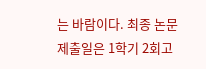는 바람이다. 최종 논문 제출일은 1학기 2회고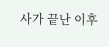사가 끝난 이후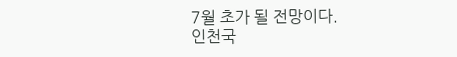7월 초가 될 전망이다.
인천국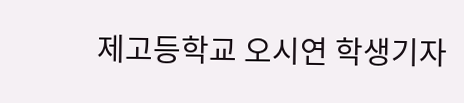제고등학교 오시연 학생기자